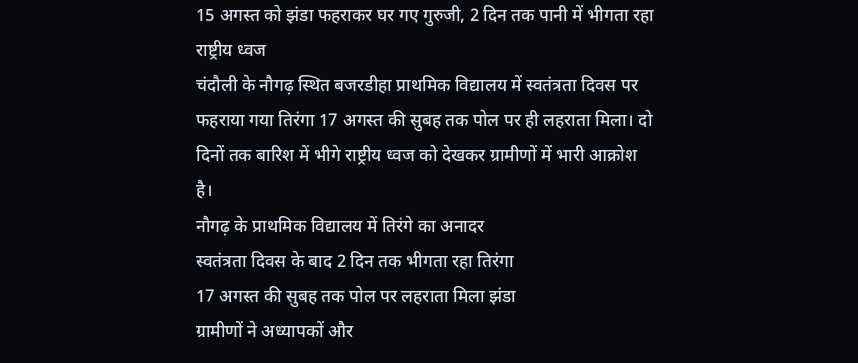15 अगस्त को झंडा फहराकर घर गए गुरुजी, 2 दिन तक पानी में भीगता रहा राष्ट्रीय ध्वज
चंदौली के नौगढ़ स्थित बजरडीहा प्राथमिक विद्यालय में स्वतंत्रता दिवस पर फहराया गया तिरंगा 17 अगस्त की सुबह तक पोल पर ही लहराता मिला। दो दिनों तक बारिश में भीगे राष्ट्रीय ध्वज को देखकर ग्रामीणों में भारी आक्रोश है।
नौगढ़ के प्राथमिक विद्यालय में तिरंगे का अनादर
स्वतंत्रता दिवस के बाद 2 दिन तक भीगता रहा तिरंगा
17 अगस्त की सुबह तक पोल पर लहराता मिला झंडा
ग्रामीणों ने अध्यापकों और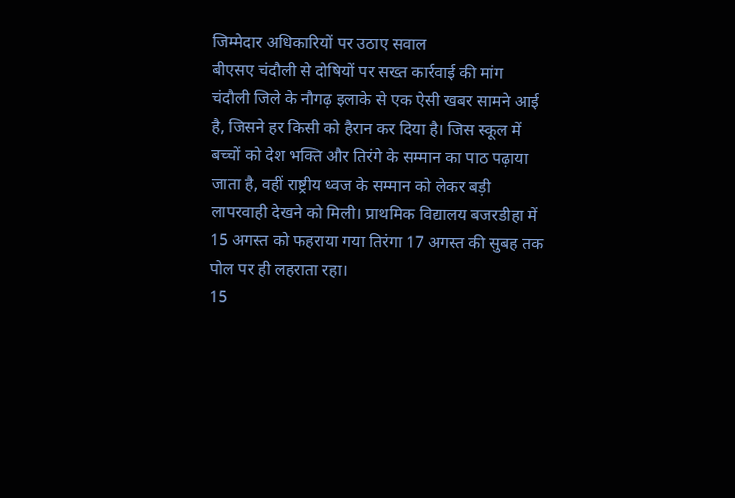जिम्मेदार अधिकारियों पर उठाए सवाल
बीएसए चंदौली से दोषियों पर सख्त कार्रवाई की मांग
चंदौली जिले के नौगढ़ इलाके से एक ऐसी खबर सामने आई है, जिसने हर किसी को हैरान कर दिया है। जिस स्कूल में बच्चों को देश भक्ति और तिरंगे के सम्मान का पाठ पढ़ाया जाता है, वहीं राष्ट्रीय ध्वज के सम्मान को लेकर बड़ी लापरवाही देखने को मिली। प्राथमिक विद्यालय बजरडीहा में 15 अगस्त को फहराया गया तिरंगा 17 अगस्त की सुबह तक पोल पर ही लहराता रहा।
15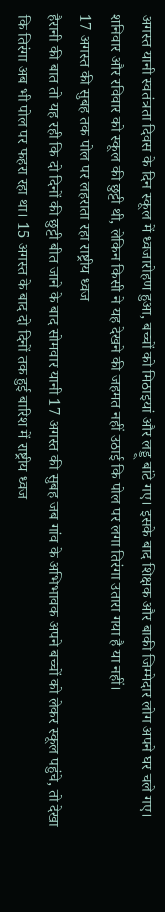अगस्त यानी स्वतंत्रता दिवस के दिन स्कूल में ध्वजारोहण हुआ, बच्चों को मिठाइयां और लड्डू बांटे गए। इसके बाद शिक्षक और बाकी जिम्मेदार लोग अपने घर चले गए। शनिवार और रविवार को स्कूल की छुट्टी थी, लेकिन किसी ने यह देखने की जहमत नहीं उठाई कि पोल पर लगा तिरंगा उतारा गया है या नहीं।
17 अगस्त की सुबह तक पोल पर लहराता रहा राष्ट्रीय ध्वज
हैरानी की बात तो यह रही कि दो दिनों की छुट्टी बीत जाने के बाद सोमवार यानी 17 अगस्त की सुबह जब गांव के अभिभावक अपने बच्चों को लेकर स्कूल पहुंचे, तो देखा कि तिरंगा अब भी पोल पर फहरा रहा था। 15 अगस्त के बाद दो दिनों तक हुई बारिश में राष्ट्रीय ध्वज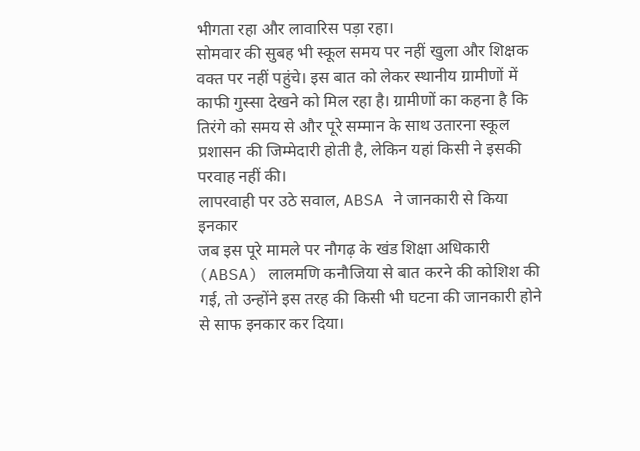भीगता रहा और लावारिस पड़ा रहा।
सोमवार की सुबह भी स्कूल समय पर नहीं खुला और शिक्षक वक्त पर नहीं पहुंचे। इस बात को लेकर स्थानीय ग्रामीणों में काफी गुस्सा देखने को मिल रहा है। ग्रामीणों का कहना है कि तिरंगे को समय से और पूरे सम्मान के साथ उतारना स्कूल प्रशासन की जिम्मेदारी होती है, लेकिन यहां किसी ने इसकी परवाह नहीं की।
लापरवाही पर उठे सवाल, ABSA ने जानकारी से किया इनकार
जब इस पूरे मामले पर नौगढ़ के खंड शिक्षा अधिकारी (ABSA) लालमणि कनौजिया से बात करने की कोशिश की गई, तो उन्होंने इस तरह की किसी भी घटना की जानकारी होने से साफ इनकार कर दिया।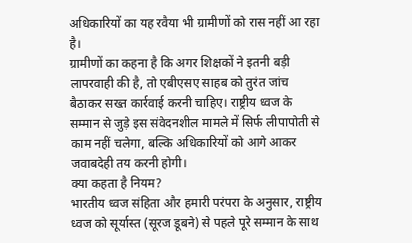अधिकारियों का यह रवैया भी ग्रामीणों को रास नहीं आ रहा है।
ग्रामीणों का कहना है कि अगर शिक्षकों ने इतनी बड़ी लापरवाही की है, तो एबीएसए साहब को तुरंत जांच बैठाकर सख्त कार्रवाई करनी चाहिए। राष्ट्रीय ध्वज के सम्मान से जुड़े इस संवेदनशील मामले में सिर्फ लीपापोती से काम नहीं चलेगा, बल्कि अधिकारियों को आगे आकर जवाबदेही तय करनी होगी।
क्या कहता है नियम?
भारतीय ध्वज संहिता और हमारी परंपरा के अनुसार, राष्ट्रीय ध्वज को सूर्यास्त (सूरज डूबने) से पहले पूरे सम्मान के साथ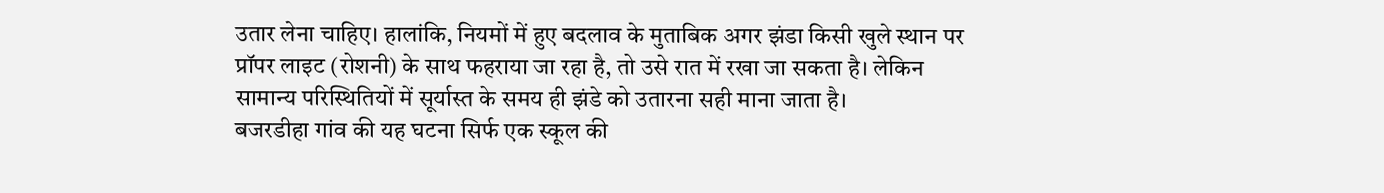उतार लेना चाहिए। हालांकि, नियमों में हुए बदलाव के मुताबिक अगर झंडा किसी खुले स्थान पर प्रॉपर लाइट (रोशनी) के साथ फहराया जा रहा है, तो उसे रात में रखा जा सकता है। लेकिन सामान्य परिस्थितियों में सूर्यास्त के समय ही झंडे को उतारना सही माना जाता है।
बजरडीहा गांव की यह घटना सिर्फ एक स्कूल की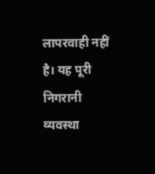लापरवाही नहीं है। यह पूरी निगरानी व्यवस्था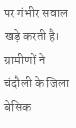पर गंभीर सवाल खड़े करती है। ग्रामीणों ने चंदौली के जिला बेसिक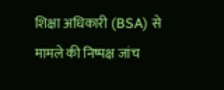शिक्षा अधिकारी (BSA) से मामले की निष्पक्ष जांच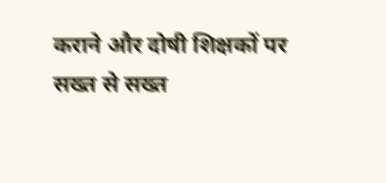कराने और दोषी शिक्षकों पर सख्त से सख्त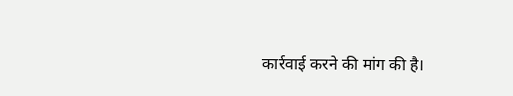कार्रवाई करने की मांग की है।